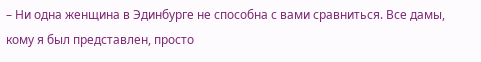– Ни одна женщина в Эдинбурге не способна с вами сравниться. Все дамы, кому я был представлен, просто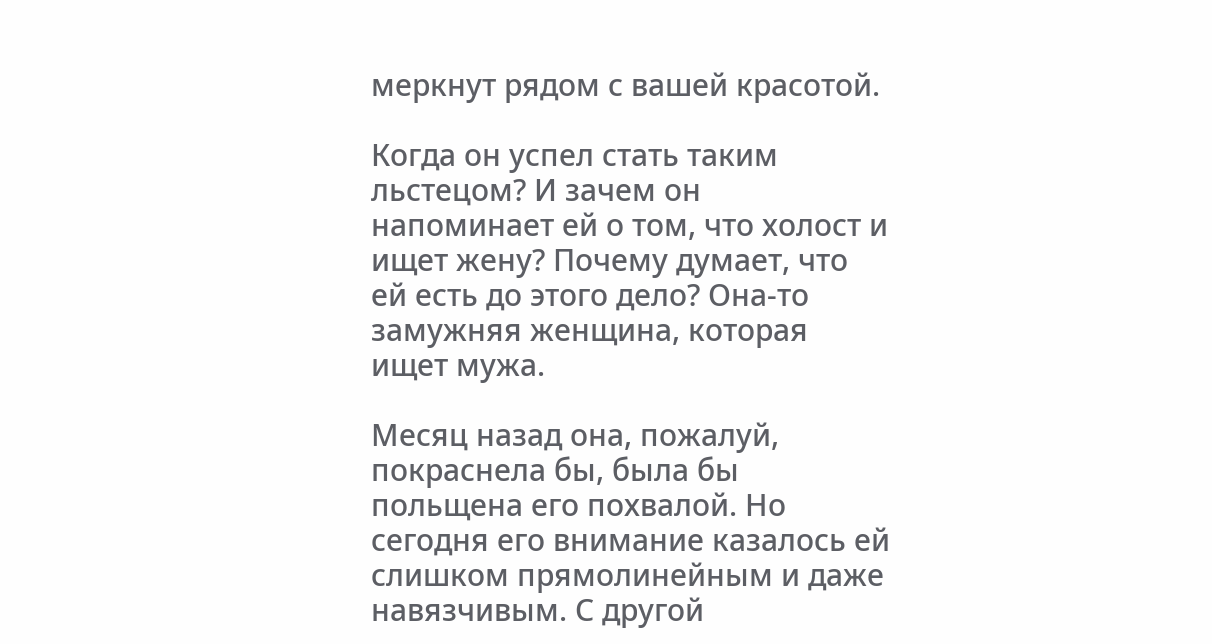меркнут рядом с вашей красотой.

Когда он успел стать таким льстецом? И зачем он напоминает ей о том, что холост и ищет жену? Почему думает, что ей есть до этого дело? Она-то замужняя женщина, которая ищет мужа.

Месяц назад она, пожалуй, покраснела бы, была бы польщена его похвалой. Но сегодня его внимание казалось ей слишком прямолинейным и даже навязчивым. С другой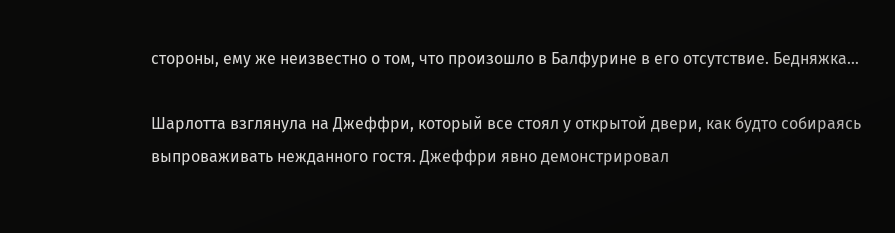стороны, ему же неизвестно о том, что произошло в Балфурине в его отсутствие. Бедняжка…

Шарлотта взглянула на Джеффри, который все стоял у открытой двери, как будто собираясь выпроваживать нежданного гостя. Джеффри явно демонстрировал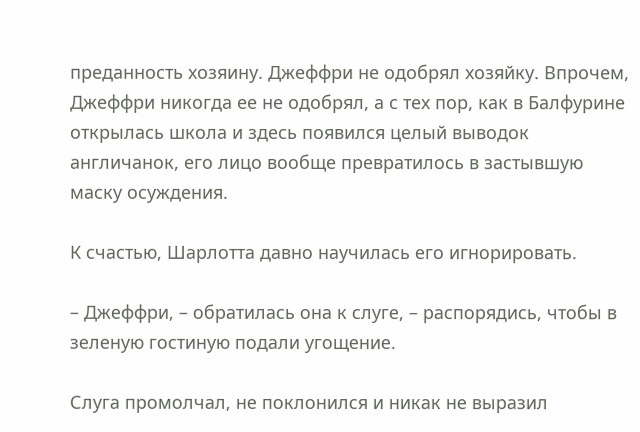преданность хозяину. Джеффри не одобрял хозяйку. Впрочем, Джеффри никогда ее не одобрял, а с тех пор, как в Балфурине открылась школа и здесь появился целый выводок англичанок, его лицо вообще превратилось в застывшую маску осуждения.

К счастью, Шарлотта давно научилась его игнорировать.

– Джеффри, – обратилась она к слуге, – распорядись, чтобы в зеленую гостиную подали угощение.

Слуга промолчал, не поклонился и никак не выразил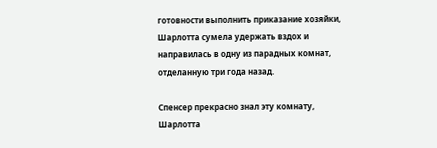готовности выполнить приказание хозяйки, Шарлотта сумела удержать вздох и направилась в одну из парадных комнат, отделанную три года назад.

Спенсер прекрасно знал эту комнату, Шарлотта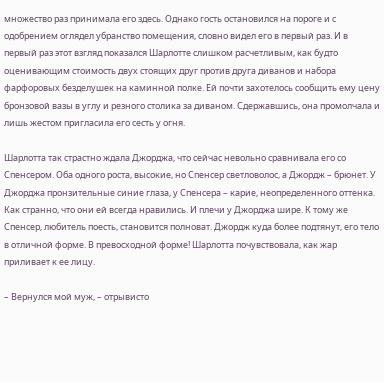множество раз принимала его здесь. Однако гость остановился на пороге и с одобрением оглядел убранство помещения, словно видел его в первый раз. И в первый раз этот взгляд показался Шарлотте слишком расчетливым, как будто оценивающим стоимость двух стоящих друг против друга диванов и набора фарфоровых безделушек на каминной полке. Ей почти захотелось сообщить ему цену бронзовой вазы в углу и резного столика за диваном. Сдержавшись, она промолчала и лишь жестом пригласила его сесть у огня.

Шарлотта так страстно ждала Джорджа, что сейчас невольно сравнивала его со Спенсером. Оба одного роста, высокие, но Спенсер светловолос, а Джордж – брюнет. У Джорджа пронзительные синие глаза, у Спенсера – карие, неопределенного оттенка. Как странно, что они ей всегда нравились. И плечи у Джорджа шире. К тому же Спенсер, любитель поесть, становится полноват. Джордж куда более подтянут, его тело в отличной форме. В превосходной форме! Шарлотта почувствовала, как жар приливает к ее лицу.

– Вернулся мой муж, – отрывисто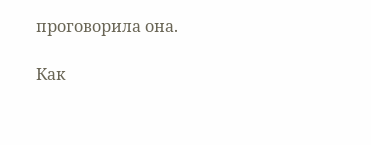проговорила она.

Как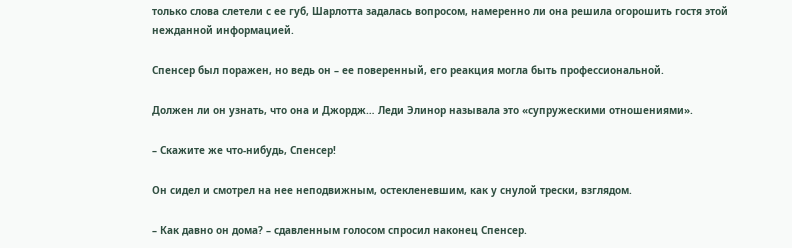только слова слетели с ее губ, Шарлотта задалась вопросом, намеренно ли она решила огорошить гостя этой нежданной информацией.

Спенсер был поражен, но ведь он – ее поверенный, его реакция могла быть профессиональной.

Должен ли он узнать, что она и Джордж… Леди Элинор называла это «супружескими отношениями».

– Скажите же что-нибудь, Спенсер!

Он сидел и смотрел на нее неподвижным, остекленевшим, как у снулой трески, взглядом.

– Как давно он дома? – сдавленным голосом спросил наконец Спенсер.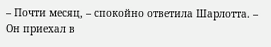– Почти месяц, – спокойно ответила Шарлотта. – Он приехал в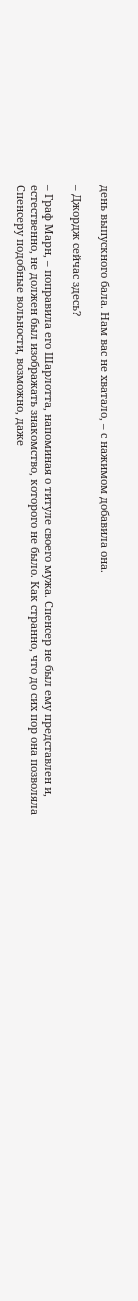день выпускного бала. Нам вас не хватало, – с нажимом добавила она.

– Джордж сейчас здесь?

– Граф Марн, – поправила его Шарлотта, напоминая о титуле своего мужа. Спенсер не был ему представлен и, естественно, не должен был изображать знакомство, которого не было. Как странно, что до сих пор она позволяла Спенсеру подобные вольности, возможно, даже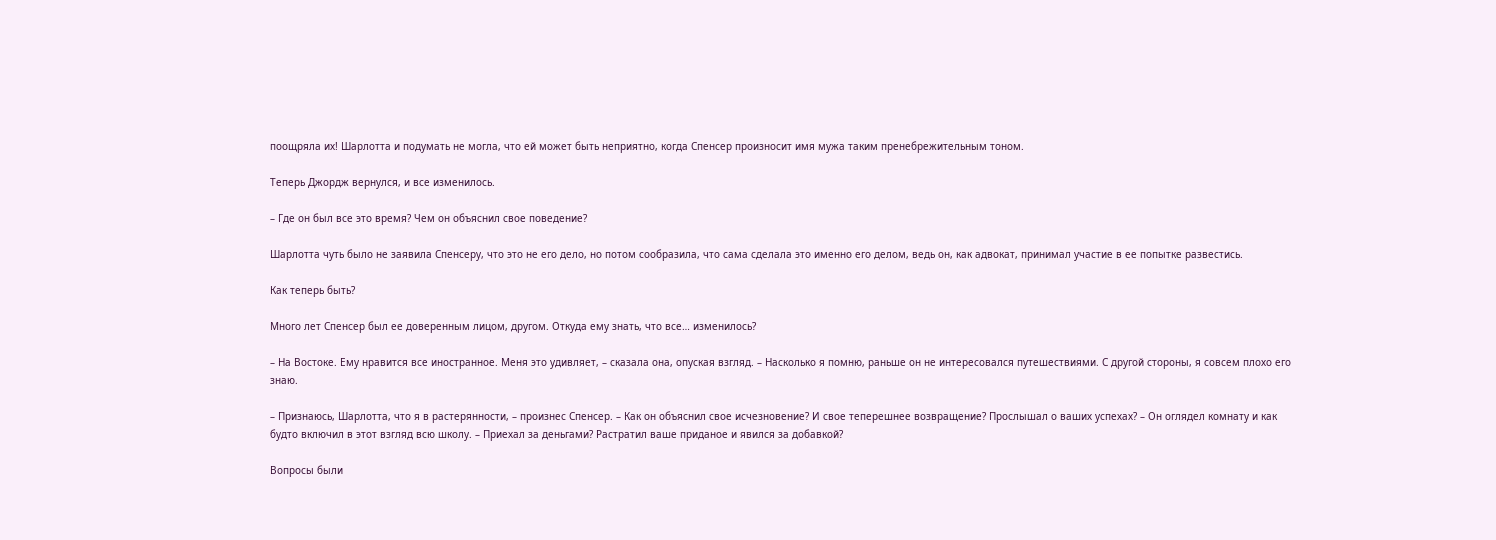поощряла их! Шарлотта и подумать не могла, что ей может быть неприятно, когда Спенсер произносит имя мужа таким пренебрежительным тоном.

Теперь Джордж вернулся, и все изменилось.

– Где он был все это время? Чем он объяснил свое поведение?

Шарлотта чуть было не заявила Спенсеру, что это не его дело, но потом сообразила, что сама сделала это именно его делом, ведь он, как адвокат, принимал участие в ее попытке развестись.

Как теперь быть?

Много лет Спенсер был ее доверенным лицом, другом. Откуда ему знать, что все… изменилось?

– На Востоке. Ему нравится все иностранное. Меня это удивляет, – сказала она, опуская взгляд. – Насколько я помню, раньше он не интересовался путешествиями. С другой стороны, я совсем плохо его знаю.

– Признаюсь, Шарлотта, что я в растерянности, – произнес Спенсер. – Как он объяснил свое исчезновение? И свое теперешнее возвращение? Прослышал о ваших успехах? – Он оглядел комнату и как будто включил в этот взгляд всю школу. – Приехал за деньгами? Растратил ваше приданое и явился за добавкой?

Вопросы были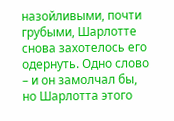назойливыми, почти грубыми, Шарлотте снова захотелось его одернуть. Одно слово – и он замолчал бы, но Шарлотта этого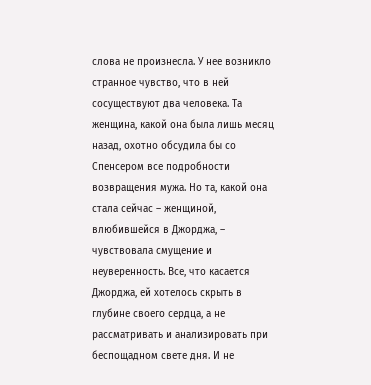слова не произнесла. У нее возникло странное чувство, что в ней сосуществуют два человека. Та женщина, какой она была лишь месяц назад, охотно обсудила бы со Спенсером все подробности возвращения мужа. Но та, какой она стала сейчас – женщиной, влюбившейся в Джорджа, – чувствовала смущение и неуверенность. Все, что касается Джорджа, ей хотелось скрыть в глубине своего сердца, а не рассматривать и анализировать при беспощадном свете дня. И не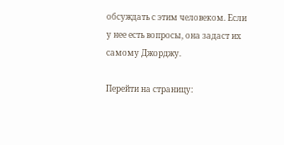обсуждать с этим человеком. Если у нее есть вопросы, она задаст их самому Джорджу.

Перейти на страницу: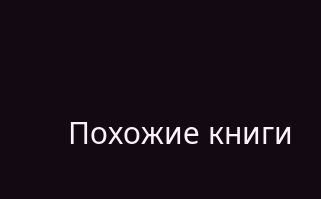Похожие книги